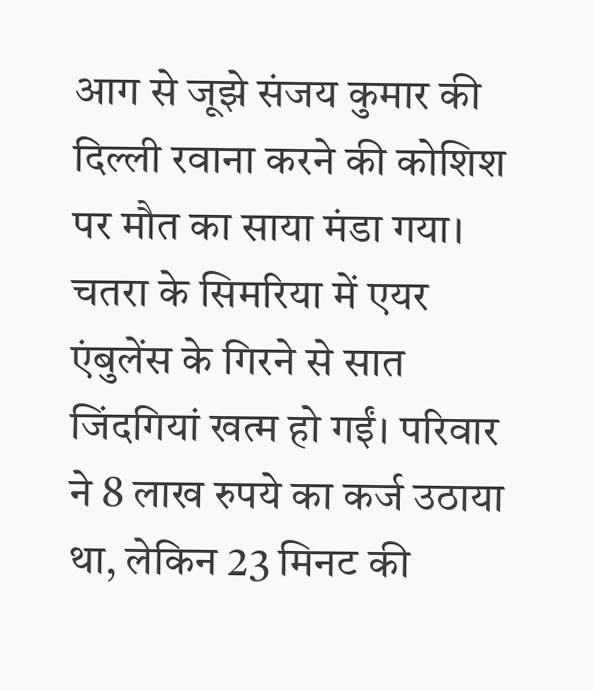आग से जूझे संजय कुमार की दिल्ली रवाना करने की कोशिश पर मौत का साया मंडा गया। चतरा के सिमरिया में एयर एंबुलेंस के गिरने से सात जिंदगियां खत्म हो गईं। परिवार ने 8 लाख रुपये का कर्ज उठाया था, लेकिन 23 मिनट की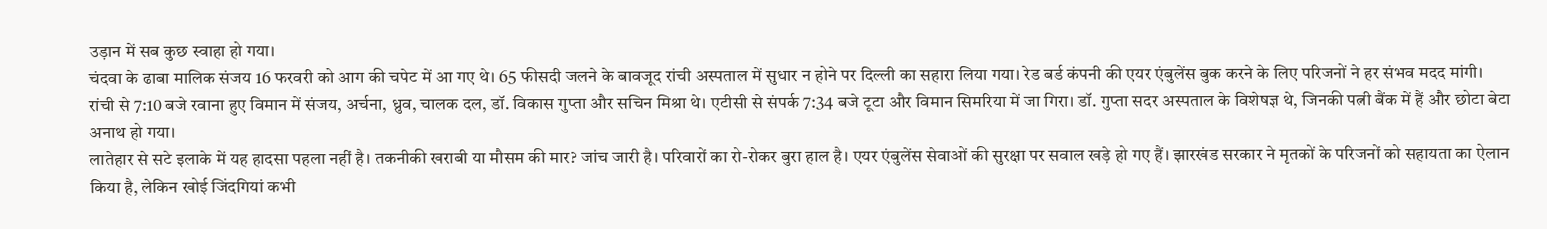उड़ान में सब कुछ स्वाहा हो गया।
चंदवा के ढाबा मालिक संजय 16 फरवरी को आग की चपेट में आ गए थे। 65 फीसदी जलने के बावजूद रांची अस्पताल में सुधार न होने पर दिल्ली का सहारा लिया गया। रेड बर्ड कंपनी की एयर एंबुलेंस बुक करने के लिए परिजनों ने हर संभव मदद मांगी।
रांची से 7:10 बजे रवाना हुए विमान में संजय, अर्चना, ध्रुव, चालक दल, डॉ. विकास गुप्ता और सचिन मिश्रा थे। एटीसी से संपर्क 7:34 बजे टूटा और विमान सिमरिया में जा गिरा। डॉ. गुप्ता सदर अस्पताल के विशेषज्ञ थे, जिनकी पत्नी बैंक में हैं और छोटा बेटा अनाथ हो गया।
लातेहार से सटे इलाके में यह हादसा पहला नहीं है। तकनीकी खराबी या मौसम की मार? जांच जारी है। परिवारों का रो-रोकर बुरा हाल है। एयर एंबुलेंस सेवाओं की सुरक्षा पर सवाल खड़े हो गए हैं। झारखंड सरकार ने मृतकों के परिजनों को सहायता का ऐलान किया है, लेकिन खोई जिंदगियां कभी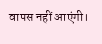वापस नहीं आएंगी।